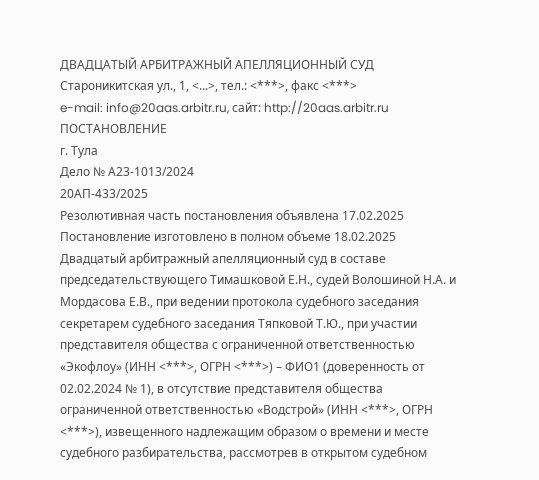ДВАДЦАТЫЙ АРБИТРАЖНЫЙ АПЕЛЛЯЦИОННЫЙ СУД
Староникитская ул., 1, <...>, тел.: <***>, факс <***>
e-mail: info@20aas.arbitr.ru, сайт: http://20aas.arbitr.ru
ПОСТАНОВЛЕНИЕ
г. Тула
Дело № А23-1013/2024
20АП-433/2025
Резолютивная часть постановления объявлена 17.02.2025
Постановление изготовлено в полном объеме 18.02.2025
Двадцатый арбитражный апелляционный суд в составе председательствующего Тимашковой Е.Н., судей Волошиной Н.А. и Мордасова Е.В., при ведении протокола судебного заседания секретарем судебного заседания Тяпковой Т.Ю., при участии представителя общества с ограниченной ответственностью «Экофлоу» (ИНН <***>, ОГРН <***>) – ФИО1 (доверенность от 02.02.2024 № 1), в отсутствие представителя общества ограниченной ответственностью «Водстрой» (ИНН <***>, ОГРН <***>), извещенного надлежащим образом о времени и месте судебного разбирательства, рассмотрев в открытом судебном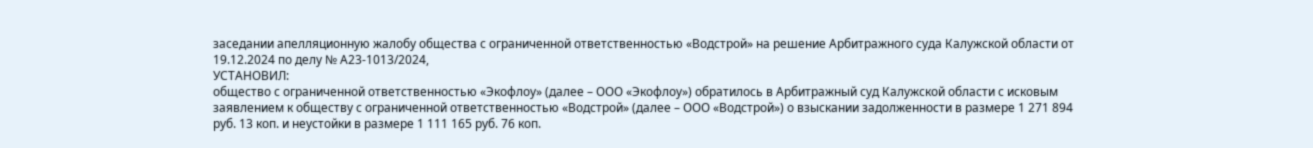заседании апелляционную жалобу общества с ограниченной ответственностью «Водстрой» на решение Арбитражного суда Калужской области от 19.12.2024 по делу № А23-1013/2024,
УСТАНОВИЛ:
общество с ограниченной ответственностью «Экофлоу» (далее – ООО «Экофлоу») обратилось в Арбитражный суд Калужской области с исковым заявлением к обществу с ограниченной ответственностью «Водстрой» (далее – ООО «Водстрой») о взыскании задолженности в размере 1 271 894 руб. 13 коп. и неустойки в размере 1 111 165 руб. 76 коп.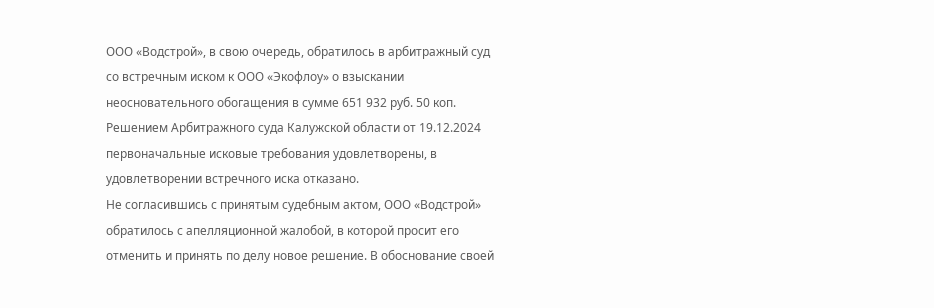ООО «Водстрой», в свою очередь, обратилось в арбитражный суд со встречным иском к ООО «Экофлоу» о взыскании неосновательного обогащения в сумме 651 932 руб. 50 коп.
Решением Арбитражного суда Калужской области от 19.12.2024 первоначальные исковые требования удовлетворены, в удовлетворении встречного иска отказано.
Не согласившись с принятым судебным актом, ООО «Водстрой» обратилось с апелляционной жалобой, в которой просит его отменить и принять по делу новое решение. В обоснование своей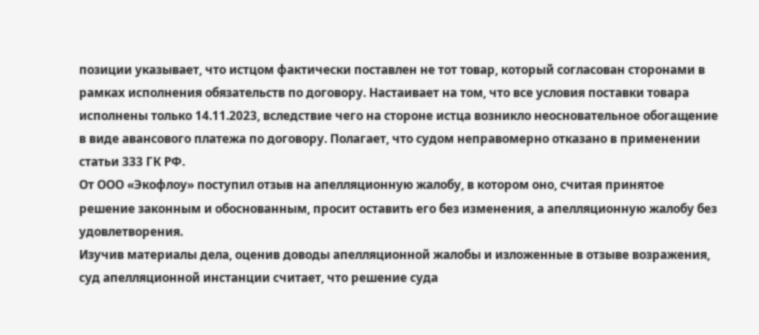позиции указывает, что истцом фактически поставлен не тот товар, который согласован сторонами в рамках исполнения обязательств по договору. Настаивает на том, что все условия поставки товара исполнены только 14.11.2023, вследствие чего на стороне истца возникло неосновательное обогащение в виде авансового платежа по договору. Полагает, что судом неправомерно отказано в применении статьи 333 ГК РФ.
От ООО «Экофлоу» поступил отзыв на апелляционную жалобу, в котором оно, считая принятое решение законным и обоснованным, просит оставить его без изменения, а апелляционную жалобу без удовлетворения.
Изучив материалы дела, оценив доводы апелляционной жалобы и изложенные в отзыве возражения, суд апелляционной инстанции считает, что решение суда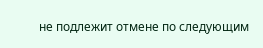не подлежит отмене по следующим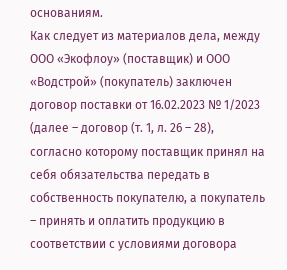основаниям.
Как следует из материалов дела, между ООО «Экофлоу» (поставщик) и ООО «Водстрой» (покупатель) заключен договор поставки от 16.02.2023 № 1/2023 (далее – договор (т. 1, л. 26 – 28), согласно которому поставщик принял на себя обязательства передать в собственность покупателю, а покупатель – принять и оплатить продукцию в соответствии с условиями договора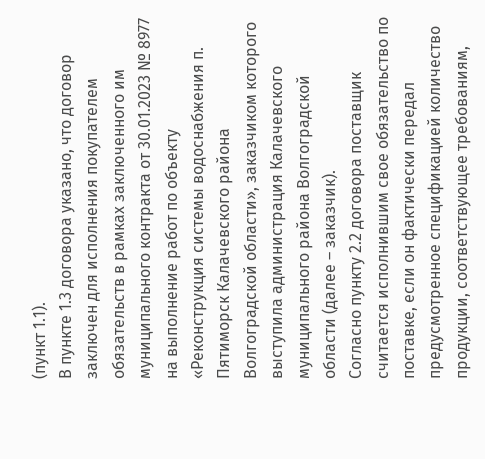(пункт 1.1).
В пункте 1.3 договора указано, что договор заключен для исполнения покупателем обязательств в рамках заключенного им муниципального контракта от 30.01.2023 № 8977 на выполнение работ по объекту «Реконструкция системы водоснабжения п. Пятиморск Калачевского района Волгоградской области», заказчиком которого выступила администрация Калачевского муниципального района Волгоградской области (далее – заказчик).
Согласно пункту 2.2 договора поставщик считается исполнившим свое обязательство по поставке, если он фактически передал предусмотренное спецификацией количество продукции, соответствующее требованиям,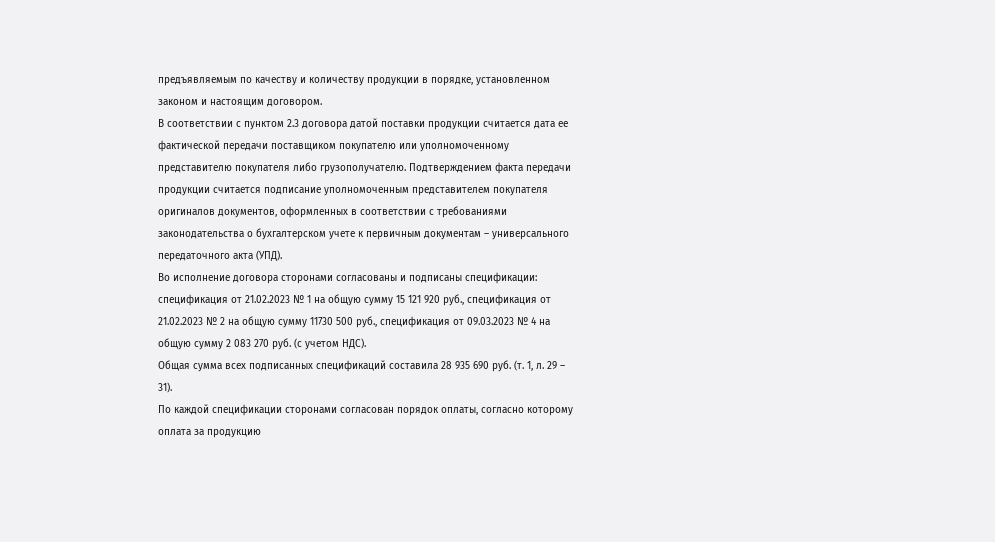предъявляемым по качеству и количеству продукции в порядке, установленном законом и настоящим договором.
В соответствии с пунктом 2.3 договора датой поставки продукции считается дата ее фактической передачи поставщиком покупателю или уполномоченному представителю покупателя либо грузополучателю. Подтверждением факта передачи продукции считается подписание уполномоченным представителем покупателя оригиналов документов, оформленных в соответствии с требованиями законодательства о бухгалтерском учете к первичным документам – универсального передаточного акта (УПД).
Во исполнение договора сторонами согласованы и подписаны спецификации: спецификация от 21.02.2023 № 1 на общую сумму 15 121 920 руб., спецификация от 21.02.2023 № 2 на общую сумму 11730 500 руб., спецификация от 09.03.2023 № 4 на общую сумму 2 083 270 руб. (с учетом НДС).
Общая сумма всех подписанных спецификаций составила 28 935 690 руб. (т. 1, л. 29 – 31).
По каждой спецификации сторонами согласован порядок оплаты, согласно которому оплата за продукцию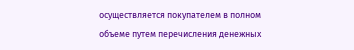осуществляется покупателем в полном объеме путем перечисления денежных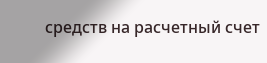средств на расчетный счет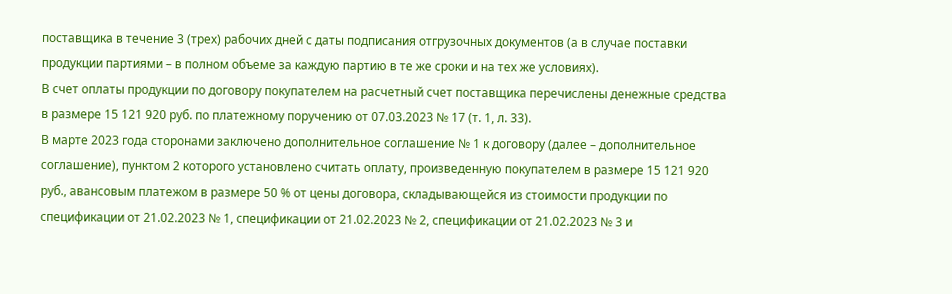поставщика в течение 3 (трех) рабочих дней с даты подписания отгрузочных документов (а в случае поставки продукции партиями – в полном объеме за каждую партию в те же сроки и на тех же условиях).
В счет оплаты продукции по договору покупателем на расчетный счет поставщика перечислены денежные средства в размере 15 121 920 руб. по платежному поручению от 07.03.2023 № 17 (т. 1, л. 33).
В марте 2023 года сторонами заключено дополнительное соглашение № 1 к договору (далее – дополнительное соглашение), пунктом 2 которого установлено считать оплату, произведенную покупателем в размере 15 121 920 руб., авансовым платежом в размере 50 % от цены договора, складывающейся из стоимости продукции по спецификации от 21.02.2023 № 1, спецификации от 21.02.2023 № 2, спецификации от 21.02.2023 № 3 и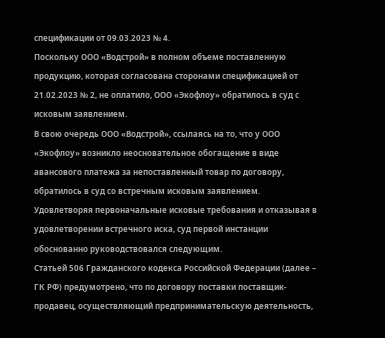спецификации от 09.03.2023 № 4.
Поскольку ООО «Водстрой» в полном объеме поставленную продукцию, которая согласована сторонами спецификацией от 21.02.2023 № 2, не оплатило, ООО «Экофлоу» обратилось в суд с исковым заявлением.
В свою очередь ООО «Водстрой», ссылаясь на то, что у ООО «Экофлоу» возникло неосновательное обогащение в виде авансового платежа за непоставленный товар по договору, обратилось в суд со встречным исковым заявлением.
Удовлетворяя первоначальные исковые требования и отказывая в удовлетворении встречного иска, суд первой инстанции обоснованно руководствовался следующим.
Статьей 506 Гражданского кодекса Российской Федерации (далее – ГК РФ) предумотрено, что по договору поставки поставщик-продавец, осуществляющий предпринимательскую деятельность,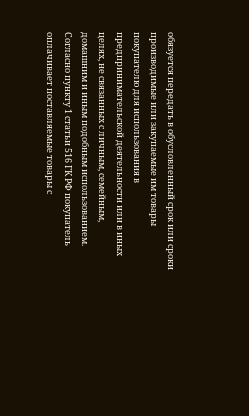обязуется передать в обусловленный срок или сроки производимые или закупаемые им товары покупателю для использования в предпринимательской деятельности или в иных целях, не связанных с личным, семейным, домашним и иным подобным использованием.
Согласно пункту 1 статьи 516 ГК РФ покупатель оплачивает поставляемые товары с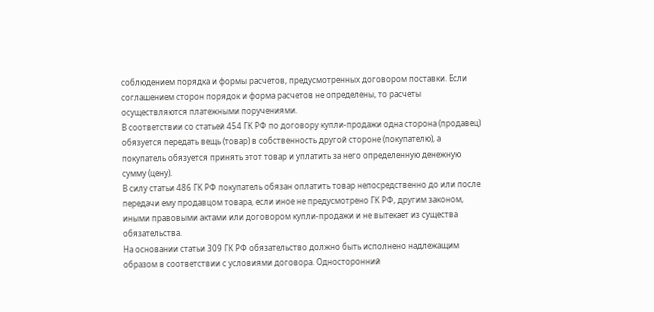соблюдением порядка и формы расчетов, предусмотренных договором поставки. Если соглашением сторон порядок и форма расчетов не определены, то расчеты осуществляются платежными поручениями.
В соответствии со статьей 454 ГК РФ по договору купли-продажи одна сторона (продавец) обязуется передать вещь (товар) в собственность другой стороне (покупателю), а покупатель обязуется принять этот товар и уплатить за него определенную денежную сумму (цену).
В силу статьи 486 ГК РФ покупатель обязан оплатить товар непосредственно до или после передачи ему продавцом товара, если иное не предусмотрено ГК РФ, другим законом, иными правовыми актами или договором купли-продажи и не вытекает из существа обязательства.
На основании статьи 309 ГК РФ обязательство должно быть исполнено надлежащим образом в соответствии с условиями договора. Односторонний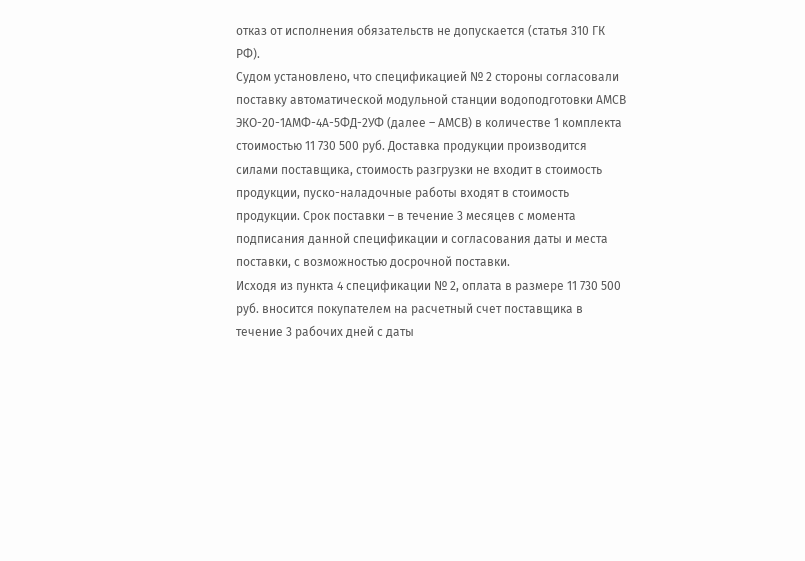отказ от исполнения обязательств не допускается (статья 310 ГК РФ).
Судом установлено, что спецификацией № 2 стороны согласовали поставку автоматической модульной станции водоподготовки АМСВ ЭКО-20-1АМФ-4А-5ФД-2УФ (далее – АМСВ) в количестве 1 комплекта стоимостью 11 730 500 руб. Доставка продукции производится силами поставщика, стоимость разгрузки не входит в стоимость продукции, пуско-наладочные работы входят в стоимость продукции. Срок поставки – в течение 3 месяцев с момента подписания данной спецификации и согласования даты и места поставки, с возможностью досрочной поставки.
Исходя из пункта 4 спецификации № 2, оплата в размере 11 730 500 руб. вносится покупателем на расчетный счет поставщика в течение 3 рабочих дней с даты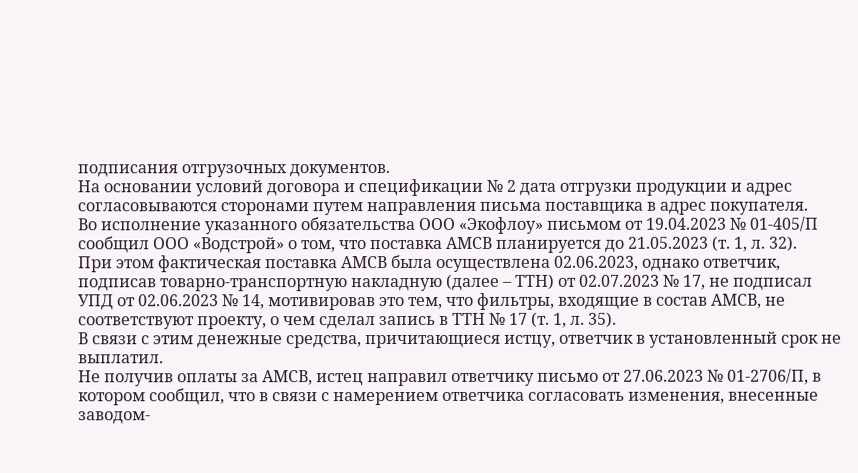подписания отгрузочных документов.
На основании условий договора и спецификации № 2 дата отгрузки продукции и адрес согласовываются сторонами путем направления письма поставщика в адрес покупателя.
Во исполнение указанного обязательства ООО «Экофлоу» письмом от 19.04.2023 № 01-405/П сообщил ООО «Водстрой» о том, что поставка АМСВ планируется до 21.05.2023 (т. 1, л. 32).
При этом фактическая поставка АМСВ была осуществлена 02.06.2023, однако ответчик, подписав товарно-транспортную накладную (далее – ТТН) от 02.07.2023 № 17, не подписал УПД от 02.06.2023 № 14, мотивировав это тем, что фильтры, входящие в состав АМСВ, не соответствуют проекту, о чем сделал запись в ТТН № 17 (т. 1, л. 35).
В связи с этим денежные средства, причитающиеся истцу, ответчик в установленный срок не выплатил.
Не получив оплаты за АМСВ, истец направил ответчику письмо от 27.06.2023 № 01-2706/П, в котором сообщил, что в связи с намерением ответчика согласовать изменения, внесенные заводом-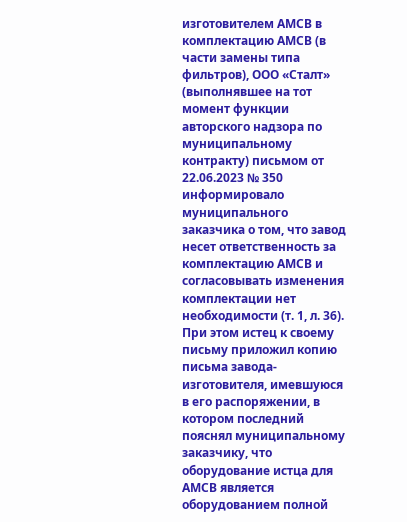изготовителем АМСВ в комплектацию АМСВ (в части замены типа фильтров), ООО «Сталт» (выполнявшее на тот момент функции авторского надзора по муниципальному контракту) письмом от 22.06.2023 № 350 информировало муниципального заказчика о том, что завод несет ответственность за комплектацию АМСВ и согласовывать изменения комплектации нет необходимости (т. 1, л. 36).
При этом истец к своему письму приложил копию письма завода-изготовителя, имевшуюся в его распоряжении, в котором последний пояснял муниципальному заказчику, что оборудование истца для АМСВ является оборудованием полной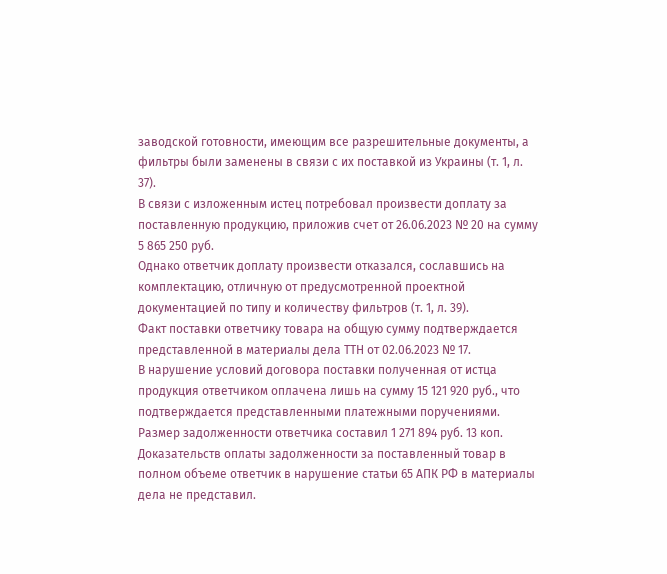заводской готовности, имеющим все разрешительные документы, а фильтры были заменены в связи с их поставкой из Украины (т. 1, л. 37).
В связи с изложенным истец потребовал произвести доплату за поставленную продукцию, приложив счет от 26.06.2023 № 20 на сумму 5 865 250 руб.
Однако ответчик доплату произвести отказался, сославшись на комплектацию, отличную от предусмотренной проектной документацией по типу и количеству фильтров (т. 1, л. 39).
Факт поставки ответчику товара на общую сумму подтверждается представленной в материалы дела ТТН от 02.06.2023 № 17.
В нарушение условий договора поставки полученная от истца продукция ответчиком оплачена лишь на сумму 15 121 920 руб., что подтверждается представленными платежными поручениями.
Размер задолженности ответчика составил 1 271 894 руб. 13 коп.
Доказательств оплаты задолженности за поставленный товар в полном объеме ответчик в нарушение статьи 65 АПК РФ в материалы дела не представил.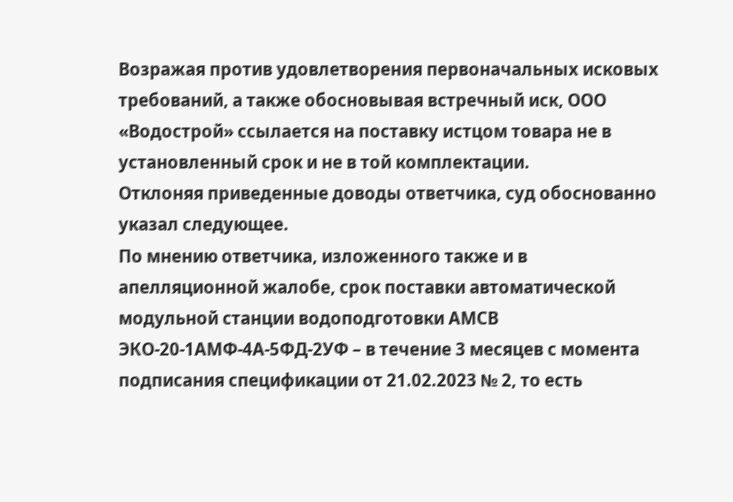Возражая против удовлетворения первоначальных исковых требований, а также обосновывая встречный иск, ООО «Водострой» ссылается на поставку истцом товара не в установленный срок и не в той комплектации.
Отклоняя приведенные доводы ответчика, суд обоснованно указал следующее.
По мнению ответчика, изложенного также и в апелляционной жалобе, срок поставки автоматической модульной станции водоподготовки АМСВ ЭКО-20-1АМФ-4А-5ФД-2УФ – в течение 3 месяцев с момента подписания спецификации от 21.02.2023 № 2, то есть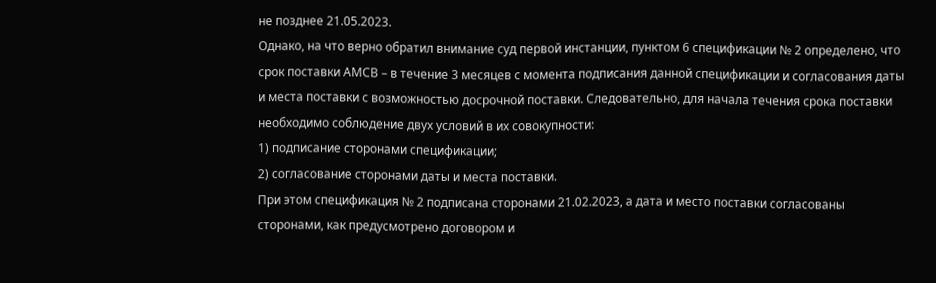не позднее 21.05.2023.
Однако, на что верно обратил внимание суд первой инстанции, пунктом 6 спецификации № 2 определено, что срок поставки АМСВ – в течение 3 месяцев с момента подписания данной спецификации и согласования даты и места поставки с возможностью досрочной поставки. Следовательно, для начала течения срока поставки необходимо соблюдение двух условий в их совокупности:
1) подписание сторонами спецификации;
2) согласование сторонами даты и места поставки.
При этом спецификация № 2 подписана сторонами 21.02.2023, а дата и место поставки согласованы сторонами, как предусмотрено договором и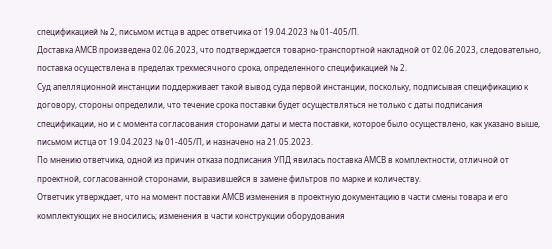спецификацией № 2, письмом истца в адрес ответчика от 19.04.2023 № 01-405/П.
Доставка АМСВ произведена 02.06.2023, что подтверждается товарно-транспортной накладной от 02.06.2023, следовательно, поставка осуществлена в пределах трехмесячного срока, определенного спецификацией № 2.
Суд апелляционной инстанции поддерживает такой вывод суда первой инстанции, поскольку, подписывая спецификацию к договору, стороны определили, что течение срока поставки будет осуществляться не только с даты подписания спецификации, но и с момента согласования сторонами даты и места поставки, которое было осуществлено, как указано выше, письмом истца от 19.04.2023 № 01-405/П, и назначено на 21.05.2023.
По мнению ответчика, одной из причин отказа подписания УПД явилась поставка АМСВ в комплектности, отличной от проектной, согласованной сторонами, выразившейся в замене фильтров по марке и количеству.
Ответчик утверждает, что на момент поставки АМСВ изменения в проектную документацию в части смены товара и его комплектующих не вносились; изменения в части конструкции оборудования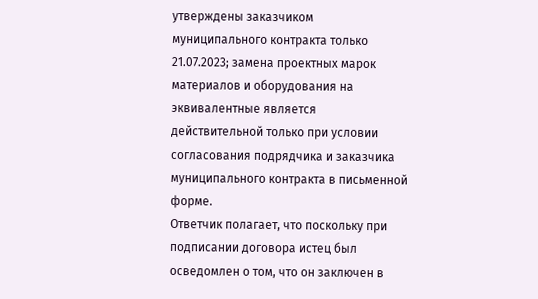утверждены заказчиком муниципального контракта только 21.07.2023; замена проектных марок материалов и оборудования на эквивалентные является действительной только при условии согласования подрядчика и заказчика муниципального контракта в письменной форме.
Ответчик полагает, что поскольку при подписании договора истец был осведомлен о том, что он заключен в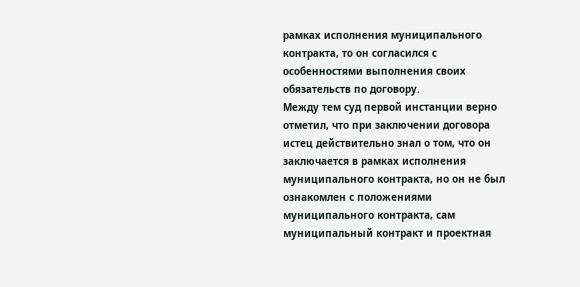рамках исполнения муниципального контракта, то он согласился с особенностями выполнения своих обязательств по договору.
Между тем суд первой инстанции верно отметил, что при заключении договора истец действительно знал о том, что он заключается в рамках исполнения муниципального контракта, но он не был ознакомлен с положениями муниципального контракта, сам муниципальный контракт и проектная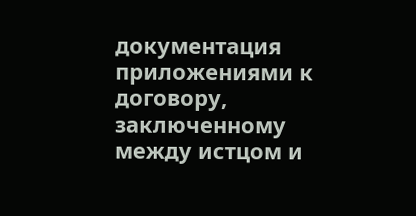документация приложениями к договору, заключенному между истцом и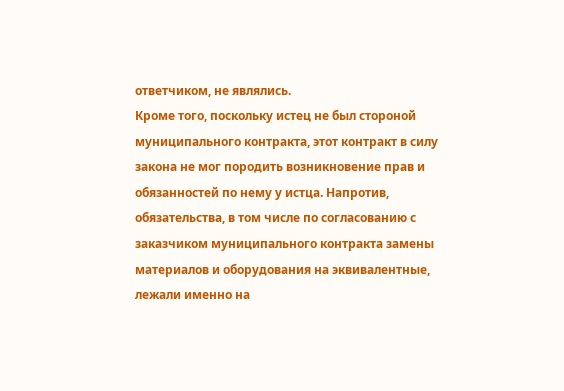ответчиком, не являлись.
Кроме того, поскольку истец не был стороной муниципального контракта, этот контракт в силу закона не мог породить возникновение прав и обязанностей по нему у истца. Напротив, обязательства, в том числе по согласованию с заказчиком муниципального контракта замены материалов и оборудования на эквивалентные, лежали именно на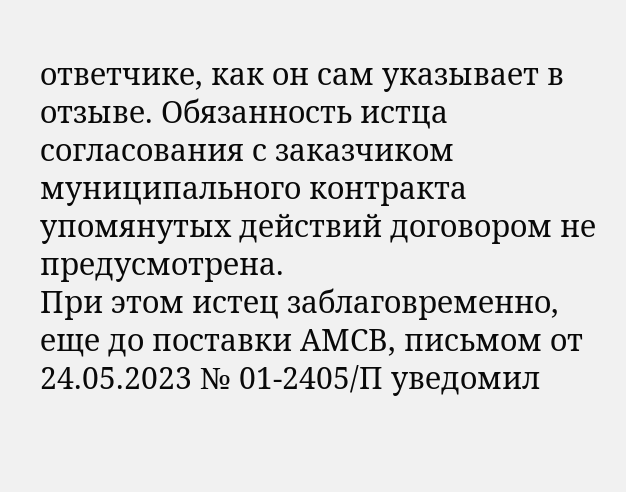ответчике, как он сам указывает в отзыве. Обязанность истца согласования с заказчиком муниципального контракта упомянутых действий договором не предусмотрена.
При этом истец заблаговременно, еще до поставки АМСВ, письмом от 24.05.2023 № 01-2405/П уведомил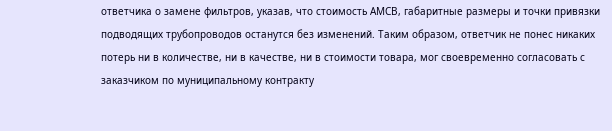ответчика о замене фильтров, указав, что стоимость АМСВ, габаритные размеры и точки привязки подводящих трубопроводов останутся без изменений. Таким образом, ответчик не понес никаких потерь ни в количестве, ни в качестве, ни в стоимости товара, мог своевременно согласовать с заказчиком по муниципальному контракту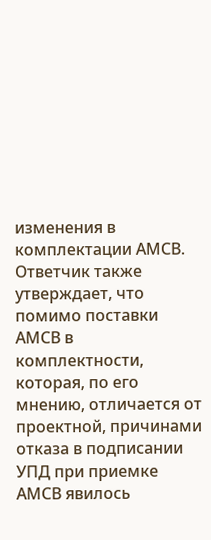изменения в комплектации АМСВ.
Ответчик также утверждает, что помимо поставки АМСВ в комплектности, которая, по его мнению, отличается от проектной, причинами отказа в подписании УПД при приемке АМСВ явилось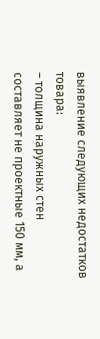выявление следующих недостатков товара:
– толщина наружных стен составляет не проектные 150 мм, а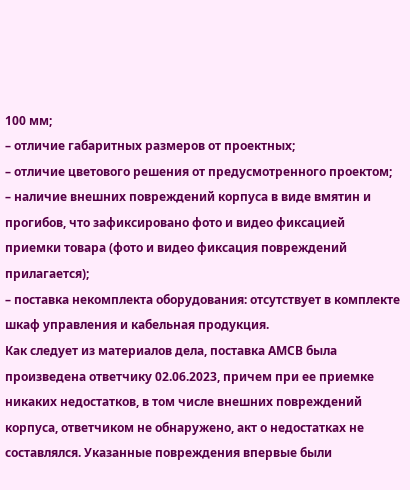100 мм;
– отличие габаритных размеров от проектных;
– отличие цветового решения от предусмотренного проектом;
– наличие внешних повреждений корпуса в виде вмятин и прогибов, что зафиксировано фото и видео фиксацией приемки товара (фото и видео фиксация повреждений прилагается);
– поставка некомплекта оборудования: отсутствует в комплекте шкаф управления и кабельная продукция.
Как следует из материалов дела, поставка АМСВ была произведена ответчику 02.06.2023, причем при ее приемке никаких недостатков, в том числе внешних повреждений корпуса, ответчиком не обнаружено, акт о недостатках не составлялся. Указанные повреждения впервые были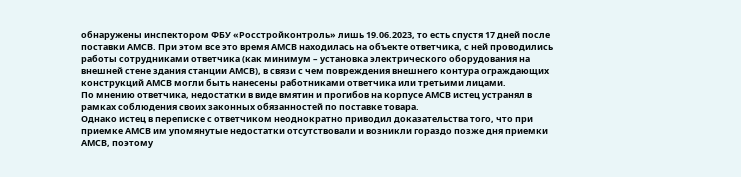обнаружены инспектором ФБУ «Росстройконтроль» лишь 19.06.2023, то есть спустя 17 дней после поставки АМСВ. При этом все это время АМСВ находилась на объекте ответчика, с ней проводились работы сотрудниками ответчика (как минимум – установка электрического оборудования на внешней стене здания станции АМСВ), в связи с чем повреждения внешнего контура ограждающих конструкций АМСВ могли быть нанесены работниками ответчика или третьими лицами.
По мнению ответчика, недостатки в виде вмятин и прогибов на корпусе АМСВ истец устранял в рамках соблюдения своих законных обязанностей по поставке товара.
Однако истец в переписке с ответчиком неоднократно приводил доказательства того, что при приемке АМСВ им упомянутые недостатки отсутствовали и возникли гораздо позже дня приемки АМСВ, поэтому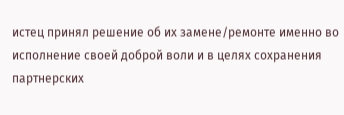истец принял решение об их замене/ремонте именно во исполнение своей доброй воли и в целях сохранения партнерских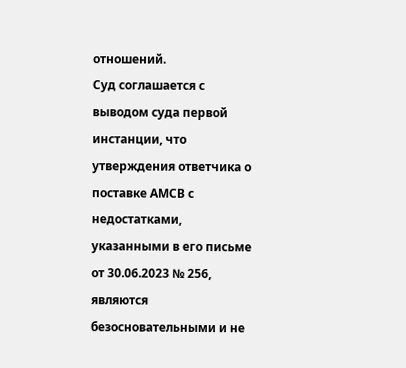отношений.
Суд соглашается с выводом суда первой инстанции, что утверждения ответчика о поставке АМСВ с недостатками, указанными в его письме от 30.06.2023 № 256, являются безосновательными и не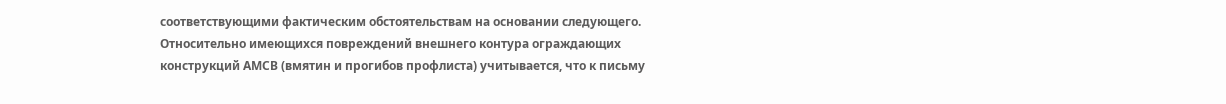соответствующими фактическим обстоятельствам на основании следующего.
Относительно имеющихся повреждений внешнего контура ограждающих конструкций АМСВ (вмятин и прогибов профлиста) учитывается, что к письму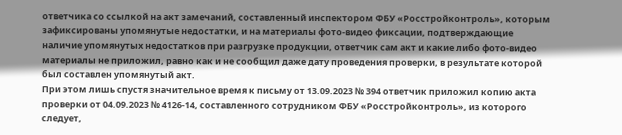ответчика со ссылкой на акт замечаний, составленный инспектором ФБУ «Росстройконтроль», которым зафиксированы упомянутые недостатки, и на материалы фото-видео фиксации, подтверждающие наличие упомянутых недостатков при разгрузке продукции, ответчик сам акт и какие либо фото-видео материалы не приложил, равно как и не сообщил даже дату проведения проверки, в результате которой был составлен упомянутый акт.
При этом лишь спустя значительное время к письму от 13.09.2023 № 394 ответчик приложил копию акта проверки от 04.09.2023 № 4126-14, составленного сотрудником ФБУ «Росстройконтроль», из которого следует,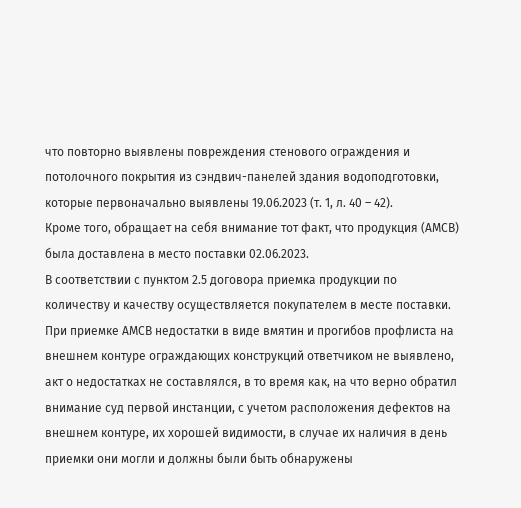что повторно выявлены повреждения стенового ограждения и потолочного покрытия из сэндвич-панелей здания водоподготовки, которые первоначально выявлены 19.06.2023 (т. 1, л. 40 – 42).
Кроме того, обращает на себя внимание тот факт, что продукция (АМСВ) была доставлена в место поставки 02.06.2023.
В соответствии с пунктом 2.5 договора приемка продукции по количеству и качеству осуществляется покупателем в месте поставки.
При приемке АМСВ недостатки в виде вмятин и прогибов профлиста на внешнем контуре ограждающих конструкций ответчиком не выявлено, акт о недостатках не составлялся, в то время как, на что верно обратил внимание суд первой инстанции, с учетом расположения дефектов на внешнем контуре, их хорошей видимости, в случае их наличия в день приемки они могли и должны были быть обнаружены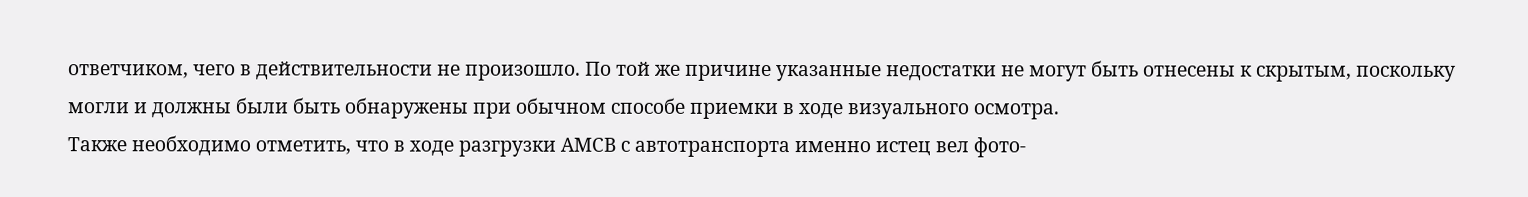ответчиком, чего в действительности не произошло. По той же причине указанные недостатки не могут быть отнесены к скрытым, поскольку могли и должны были быть обнаружены при обычном способе приемки в ходе визуального осмотра.
Также необходимо отметить, что в ходе разгрузки АМСВ с автотранспорта именно истец вел фото-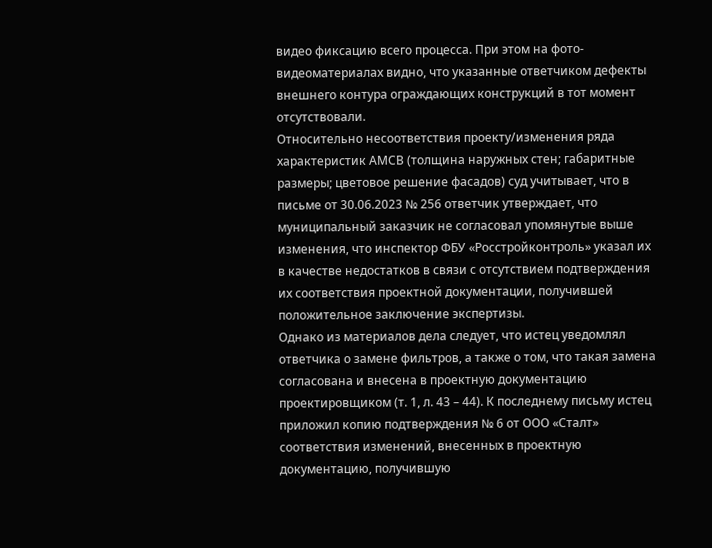видео фиксацию всего процесса. При этом на фото-видеоматериалах видно, что указанные ответчиком дефекты внешнего контура ограждающих конструкций в тот момент отсутствовали.
Относительно несоответствия проекту/изменения ряда характеристик АМСВ (толщина наружных стен; габаритные размеры; цветовое решение фасадов) суд учитывает, что в письме от 30.06.2023 № 256 ответчик утверждает, что муниципальный заказчик не согласовал упомянутые выше изменения, что инспектор ФБУ «Росстройконтроль» указал их в качестве недостатков в связи с отсутствием подтверждения их соответствия проектной документации, получившей положительное заключение экспертизы.
Однако из материалов дела следует, что истец уведомлял ответчика о замене фильтров, а также о том, что такая замена согласована и внесена в проектную документацию проектировщиком (т. 1, л. 43 – 44). К последнему письму истец приложил копию подтверждения № 6 от ООО «Сталт» соответствия изменений, внесенных в проектную документацию, получившую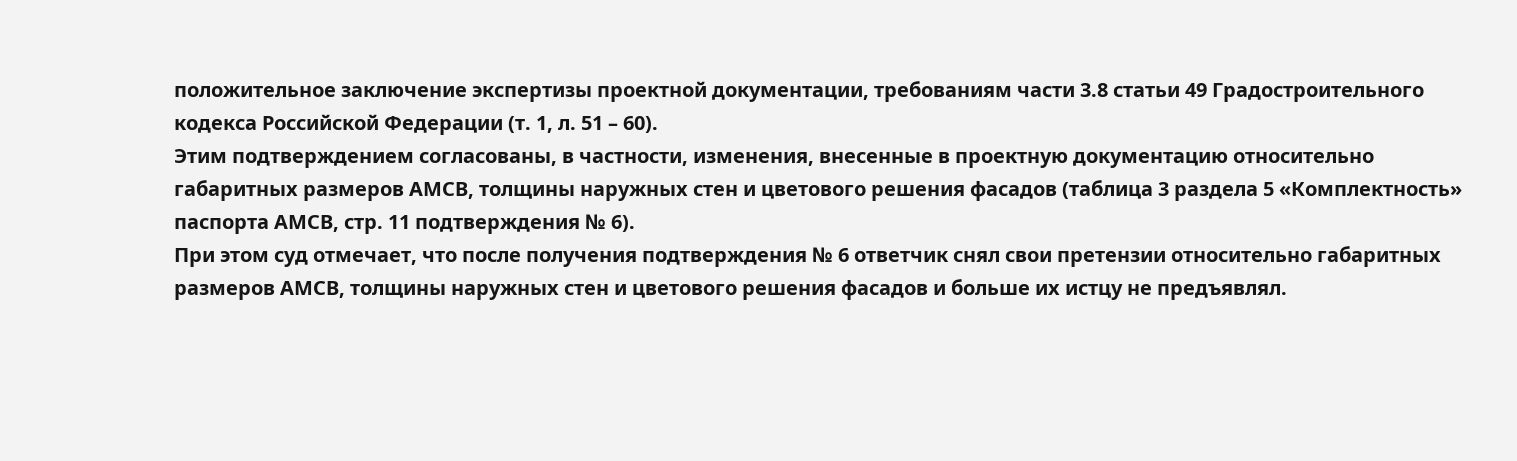положительное заключение экспертизы проектной документации, требованиям части 3.8 статьи 49 Градостроительного кодекса Российской Федерации (т. 1, л. 51 – 60).
Этим подтверждением согласованы, в частности, изменения, внесенные в проектную документацию относительно габаритных размеров АМСВ, толщины наружных стен и цветового решения фасадов (таблица 3 раздела 5 «Комплектность» паспорта АМСВ, стр. 11 подтверждения № 6).
При этом суд отмечает, что после получения подтверждения № 6 ответчик снял свои претензии относительно габаритных размеров АМСВ, толщины наружных стен и цветового решения фасадов и больше их истцу не предъявлял.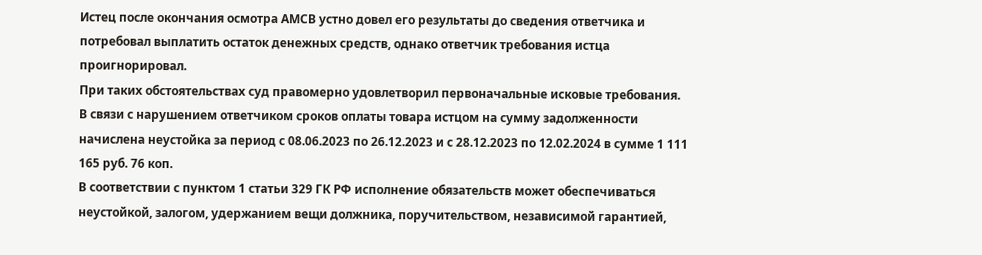Истец после окончания осмотра АМСВ устно довел его результаты до сведения ответчика и потребовал выплатить остаток денежных средств, однако ответчик требования истца проигнорировал.
При таких обстоятельствах суд правомерно удовлетворил первоначальные исковые требования.
В связи с нарушением ответчиком сроков оплаты товара истцом на сумму задолженности начислена неустойка за период с 08.06.2023 по 26.12.2023 и с 28.12.2023 по 12.02.2024 в сумме 1 111 165 руб. 76 коп.
В соответствии с пунктом 1 статьи 329 ГК РФ исполнение обязательств может обеспечиваться неустойкой, залогом, удержанием вещи должника, поручительством, независимой гарантией,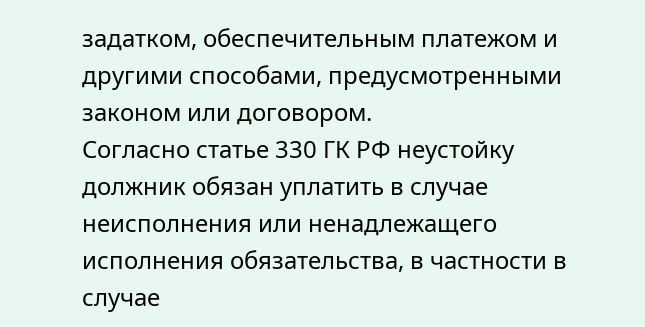задатком, обеспечительным платежом и другими способами, предусмотренными законом или договором.
Согласно статье 330 ГК РФ неустойку должник обязан уплатить в случае неисполнения или ненадлежащего исполнения обязательства, в частности в случае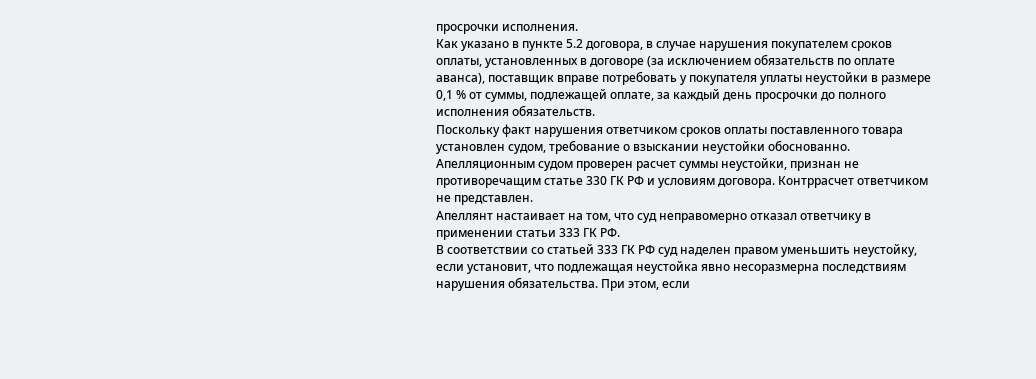просрочки исполнения.
Как указано в пункте 5.2 договора, в случае нарушения покупателем сроков оплаты, установленных в договоре (за исключением обязательств по оплате аванса), поставщик вправе потребовать у покупателя уплаты неустойки в размере 0,1 % от суммы, подлежащей оплате, за каждый день просрочки до полного исполнения обязательств.
Поскольку факт нарушения ответчиком сроков оплаты поставленного товара установлен судом, требование о взыскании неустойки обоснованно.
Апелляционным судом проверен расчет суммы неустойки, признан не противоречащим статье 330 ГК РФ и условиям договора. Контррасчет ответчиком не представлен.
Апеллянт настаивает на том, что суд неправомерно отказал ответчику в применении статьи 333 ГК РФ.
В соответствии со статьей 333 ГК РФ суд наделен правом уменьшить неустойку, если установит, что подлежащая неустойка явно несоразмерна последствиям нарушения обязательства. При этом, если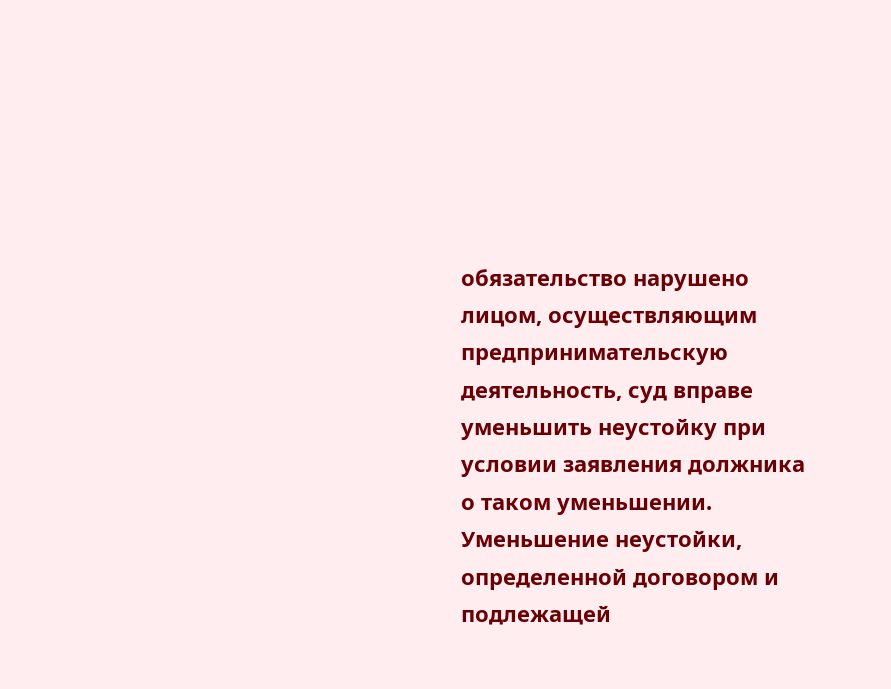обязательство нарушено лицом, осуществляющим предпринимательскую деятельность, суд вправе уменьшить неустойку при условии заявления должника о таком уменьшении. Уменьшение неустойки, определенной договором и подлежащей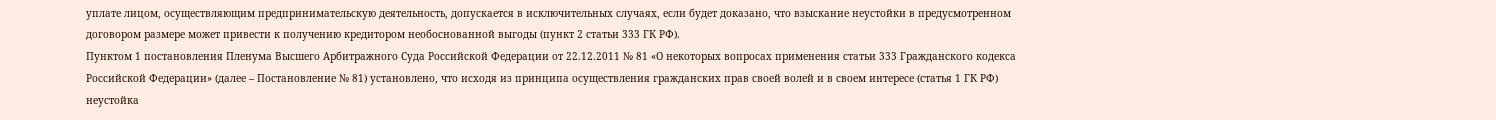уплате лицом, осуществляющим предпринимательскую деятельность, допускается в исключительных случаях, если будет доказано, что взыскание неустойки в предусмотренном договором размере может привести к получению кредитором необоснованной выгоды (пункт 2 статьи 333 ГК РФ).
Пунктом 1 постановления Пленума Высшего Арбитражного Суда Российской Федерации от 22.12.2011 № 81 «О некоторых вопросах применения статьи 333 Гражданского кодекса Российской Федерации» (далее – Постановление № 81) установлено, что исходя из принципа осуществления гражданских прав своей волей и в своем интересе (статья 1 ГК РФ) неустойка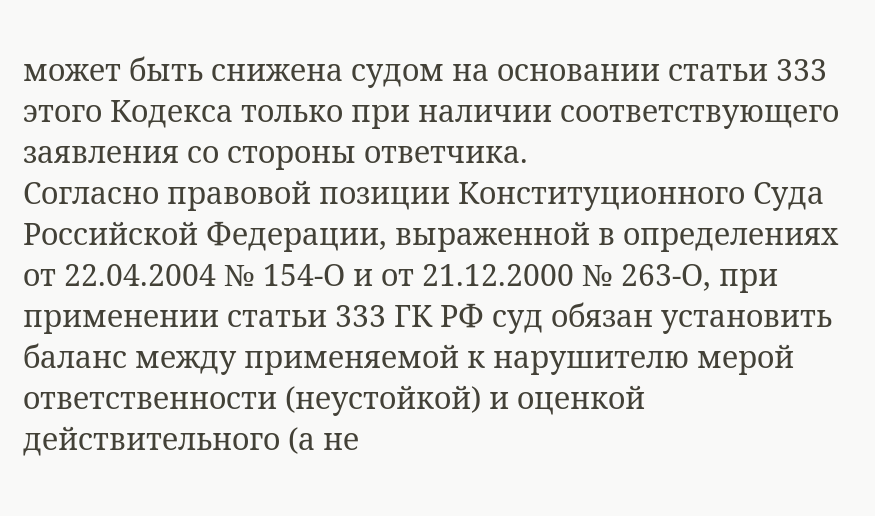может быть снижена судом на основании статьи 333 этого Кодекса только при наличии соответствующего заявления со стороны ответчика.
Согласно правовой позиции Конституционного Суда Российской Федерации, выраженной в определениях от 22.04.2004 № 154-О и от 21.12.2000 № 263-О, при применении статьи 333 ГК РФ суд обязан установить баланс между применяемой к нарушителю мерой ответственности (неустойкой) и оценкой действительного (а не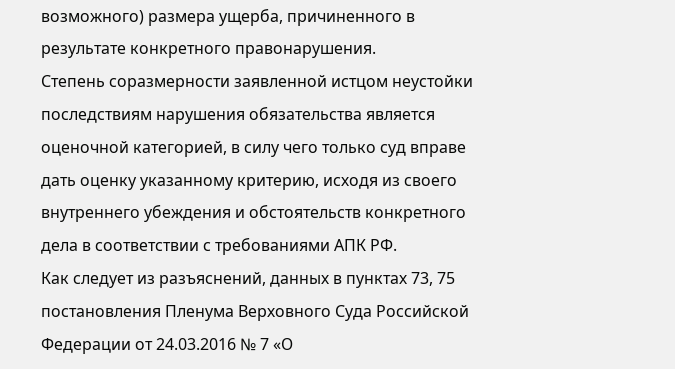возможного) размера ущерба, причиненного в результате конкретного правонарушения.
Степень соразмерности заявленной истцом неустойки последствиям нарушения обязательства является оценочной категорией, в силу чего только суд вправе дать оценку указанному критерию, исходя из своего внутреннего убеждения и обстоятельств конкретного дела в соответствии с требованиями АПК РФ.
Как следует из разъяснений, данных в пунктах 73, 75 постановления Пленума Верховного Суда Российской Федерации от 24.03.2016 № 7 «О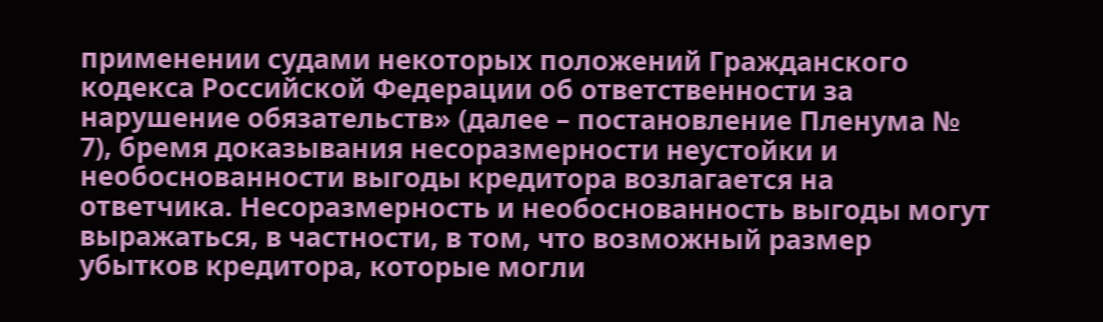применении судами некоторых положений Гражданского кодекса Российской Федерации об ответственности за нарушение обязательств» (далее – постановление Пленума № 7), бремя доказывания несоразмерности неустойки и необоснованности выгоды кредитора возлагается на ответчика. Несоразмерность и необоснованность выгоды могут выражаться, в частности, в том, что возможный размер убытков кредитора, которые могли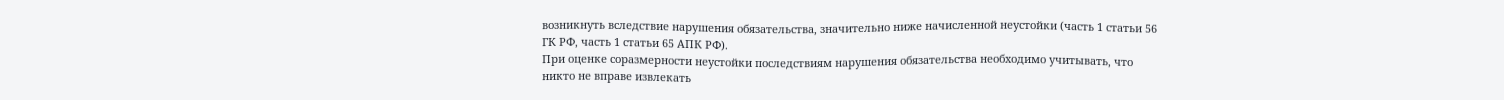возникнуть вследствие нарушения обязательства, значительно ниже начисленной неустойки (часть 1 статьи 56 ГК РФ, часть 1 статьи 65 АПК РФ).
При оценке соразмерности неустойки последствиям нарушения обязательства необходимо учитывать, что никто не вправе извлекать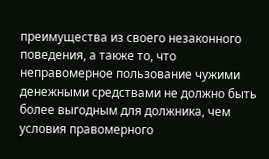преимущества из своего незаконного поведения, а также то, что неправомерное пользование чужими денежными средствами не должно быть более выгодным для должника, чем условия правомерного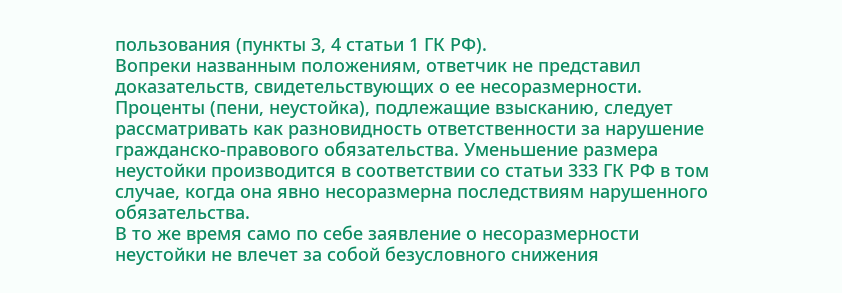пользования (пункты 3, 4 статьи 1 ГК РФ).
Вопреки названным положениям, ответчик не представил доказательств, свидетельствующих о ее несоразмерности. Проценты (пени, неустойка), подлежащие взысканию, следует рассматривать как разновидность ответственности за нарушение гражданско-правового обязательства. Уменьшение размера неустойки производится в соответствии со статьи 333 ГК РФ в том случае, когда она явно несоразмерна последствиям нарушенного обязательства.
В то же время само по себе заявление о несоразмерности неустойки не влечет за собой безусловного снижения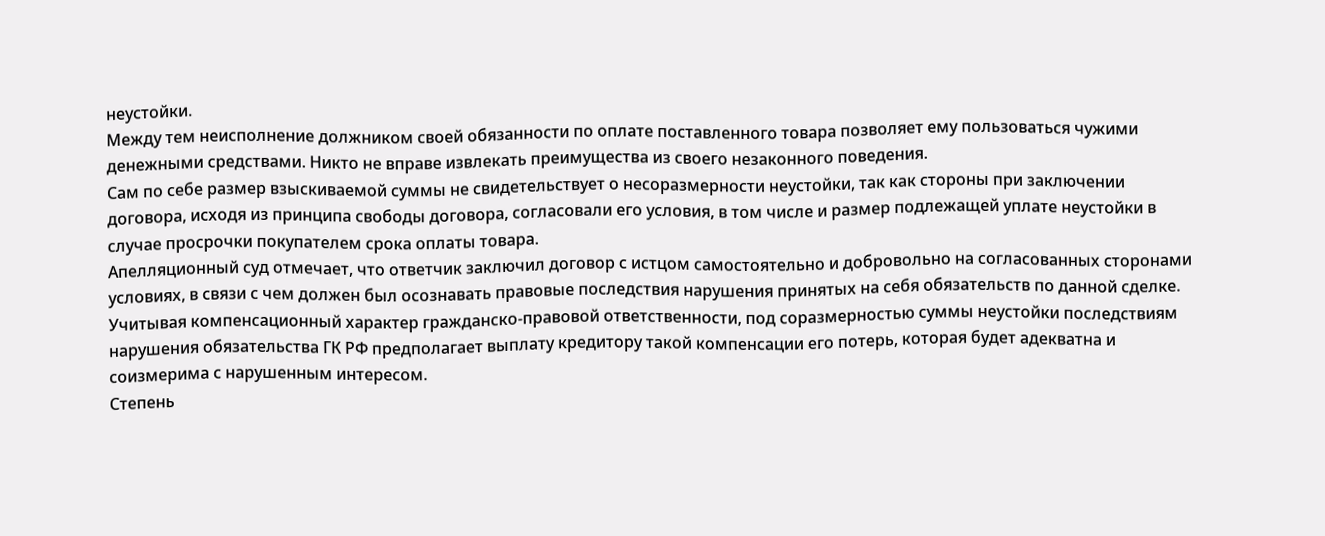неустойки.
Между тем неисполнение должником своей обязанности по оплате поставленного товара позволяет ему пользоваться чужими денежными средствами. Никто не вправе извлекать преимущества из своего незаконного поведения.
Сам по себе размер взыскиваемой суммы не свидетельствует о несоразмерности неустойки, так как стороны при заключении договора, исходя из принципа свободы договора, согласовали его условия, в том числе и размер подлежащей уплате неустойки в случае просрочки покупателем срока оплаты товара.
Апелляционный суд отмечает, что ответчик заключил договор с истцом самостоятельно и добровольно на согласованных сторонами условиях, в связи с чем должен был осознавать правовые последствия нарушения принятых на себя обязательств по данной сделке.
Учитывая компенсационный характер гражданско-правовой ответственности, под соразмерностью суммы неустойки последствиям нарушения обязательства ГК РФ предполагает выплату кредитору такой компенсации его потерь, которая будет адекватна и соизмерима с нарушенным интересом.
Степень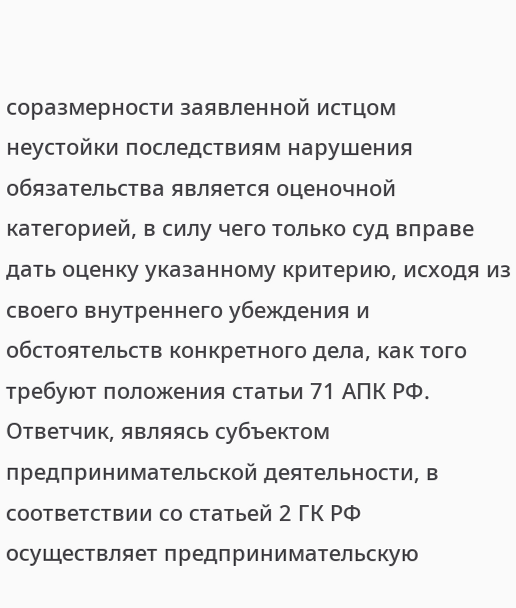соразмерности заявленной истцом неустойки последствиям нарушения обязательства является оценочной категорией, в силу чего только суд вправе дать оценку указанному критерию, исходя из своего внутреннего убеждения и обстоятельств конкретного дела, как того требуют положения статьи 71 АПК РФ.
Ответчик, являясь субъектом предпринимательской деятельности, в соответствии со статьей 2 ГК РФ осуществляет предпринимательскую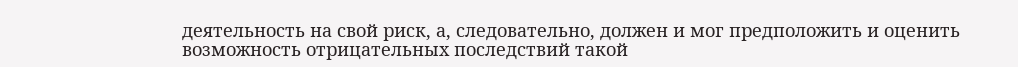деятельность на свой риск, а, следовательно, должен и мог предположить и оценить возможность отрицательных последствий такой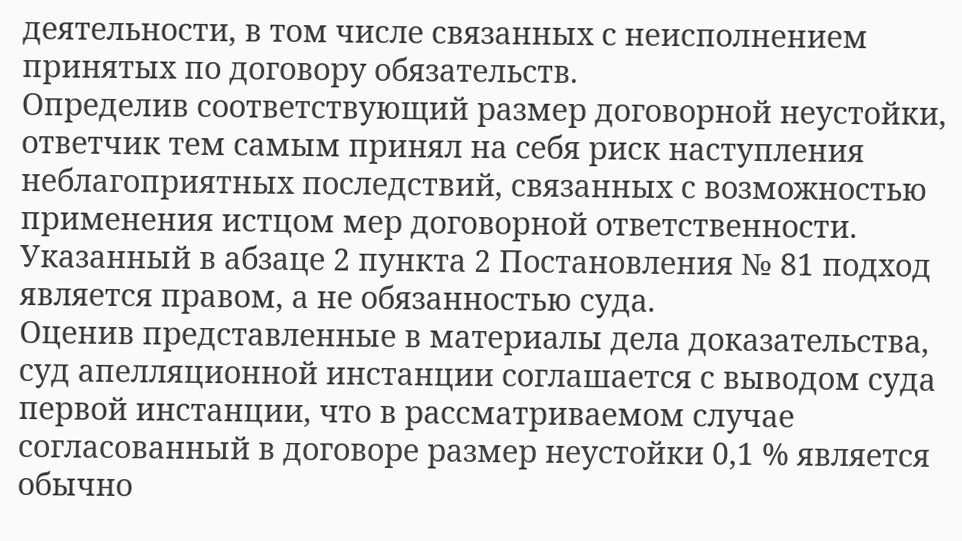деятельности, в том числе связанных с неисполнением принятых по договору обязательств.
Определив соответствующий размер договорной неустойки, ответчик тем самым принял на себя риск наступления неблагоприятных последствий, связанных с возможностью применения истцом мер договорной ответственности.
Указанный в абзаце 2 пункта 2 Постановления № 81 подход является правом, а не обязанностью суда.
Оценив представленные в материалы дела доказательства, суд апелляционной инстанции соглашается с выводом суда первой инстанции, что в рассматриваемом случае согласованный в договоре размер неустойки 0,1 % является обычно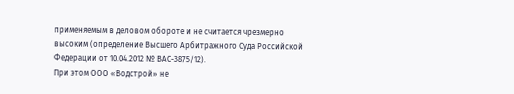применяемым в деловом обороте и не считается чрезмерно высоким (определение Высшего Арбитражного Суда Российской Федерации от 10.04.2012 № ВАС-3875/12).
При этом ООО «Водстрой» не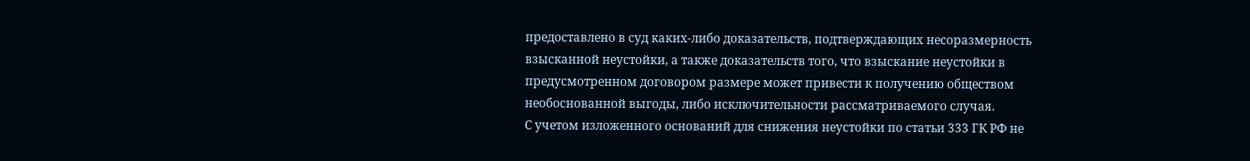предоставлено в суд каких-либо доказательств, подтверждающих несоразмерность взысканной неустойки, а также доказательств того, что взыскание неустойки в предусмотренном договором размере может привести к получению обществом необоснованной выгоды, либо исключительности рассматриваемого случая.
С учетом изложенного оснований для снижения неустойки по статьи 333 ГК РФ не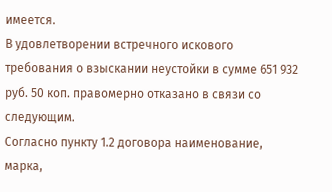имеется.
В удовлетворении встречного искового требования о взыскании неустойки в сумме 651 932 руб. 50 коп. правомерно отказано в связи со следующим.
Согласно пункту 1.2 договора наименование, марка,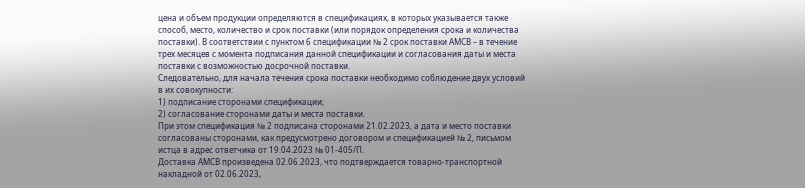цена и объем продукции определяются в спецификациях, в которых указывается также способ, место, количество и срок поставки (или порядок определения срока и количества поставки). В соответствии с пунктом 6 спецификации № 2 срок поставки АМСВ – в течение трех месяцев с момента подписания данной спецификации и согласования даты и места поставки с возможностью досрочной поставки.
Следовательно, для начала течения срока поставки необходимо соблюдение двух условий в их совокупности:
1) подписание сторонами спецификации;
2) согласование сторонами даты и места поставки.
При этом спецификация № 2 подписана сторонами 21.02.2023, а дата и место поставки согласованы сторонами, как предусмотрено договором и спецификацией № 2, письмом истца в адрес ответчика от 19.04.2023 № 01-405/П.
Доставка АМСВ произведена 02.06.2023, что подтверждается товарно-транспортной накладной от 02.06.2023,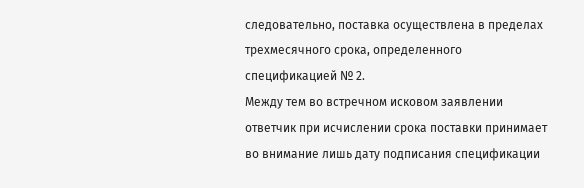следовательно, поставка осуществлена в пределах трехмесячного срока, определенного спецификацией № 2.
Между тем во встречном исковом заявлении ответчик при исчислении срока поставки принимает во внимание лишь дату подписания спецификации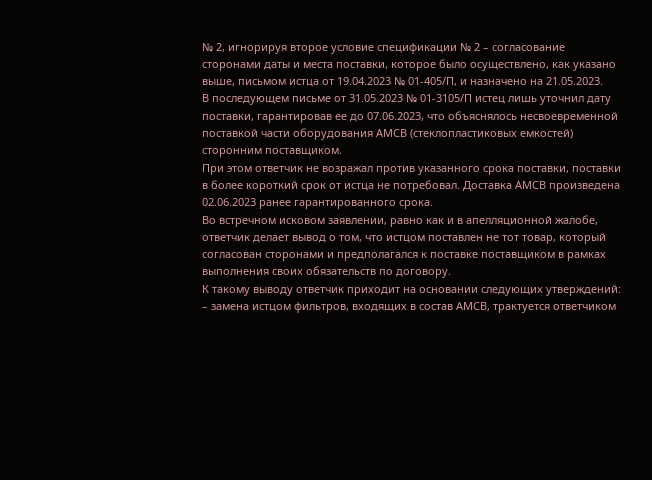№ 2, игнорируя второе условие спецификации № 2 – согласование сторонами даты и места поставки, которое было осуществлено, как указано выше, письмом истца от 19.04.2023 № 01-405/П, и назначено на 21.05.2023.
В последующем письме от 31.05.2023 № 01-3105/П истец лишь уточнил дату поставки, гарантировав ее до 07.06.2023, что объяснялось несвоевременной поставкой части оборудования АМСВ (стеклопластиковых емкостей) сторонним поставщиком.
При этом ответчик не возражал против указанного срока поставки, поставки в более короткий срок от истца не потребовал. Доставка АМСВ произведена 02.06.2023 ранее гарантированного срока.
Во встречном исковом заявлении, равно как и в апелляционной жалобе, ответчик делает вывод о том, что истцом поставлен не тот товар, который согласован сторонами и предполагался к поставке поставщиком в рамках выполнения своих обязательств по договору.
К такому выводу ответчик приходит на основании следующих утверждений:
– замена истцом фильтров, входящих в состав АМСВ, трактуется ответчиком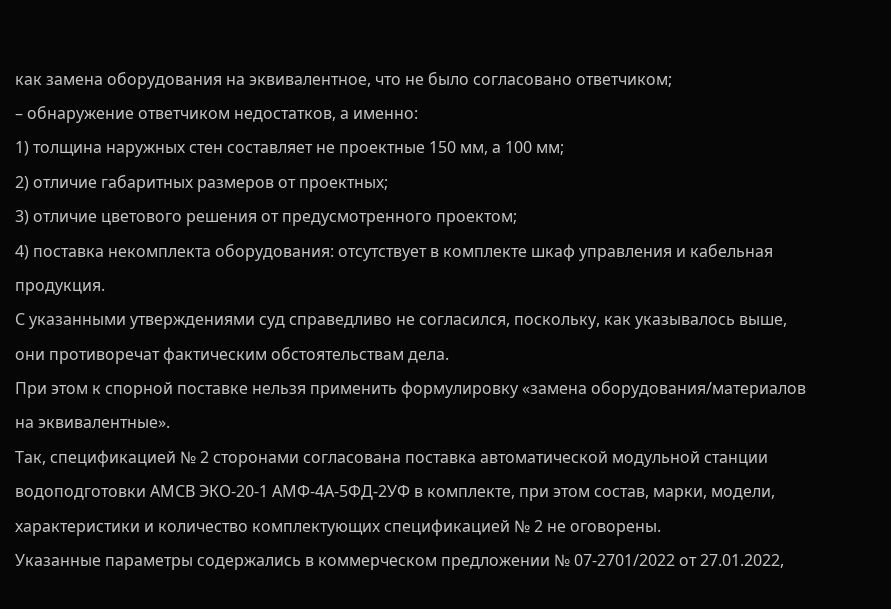как замена оборудования на эквивалентное, что не было согласовано ответчиком;
– обнаружение ответчиком недостатков, а именно:
1) толщина наружных стен составляет не проектные 150 мм, а 100 мм;
2) отличие габаритных размеров от проектных;
3) отличие цветового решения от предусмотренного проектом;
4) поставка некомплекта оборудования: отсутствует в комплекте шкаф управления и кабельная продукция.
С указанными утверждениями суд справедливо не согласился, поскольку, как указывалось выше, они противоречат фактическим обстоятельствам дела.
При этом к спорной поставке нельзя применить формулировку «замена оборудования/материалов на эквивалентные».
Так, спецификацией № 2 сторонами согласована поставка автоматической модульной станции водоподготовки АМСВ ЭКО-20-1 АМФ-4А-5ФД-2УФ в комплекте, при этом состав, марки, модели, характеристики и количество комплектующих спецификацией № 2 не оговорены.
Указанные параметры содержались в коммерческом предложении № 07-2701/2022 от 27.01.2022,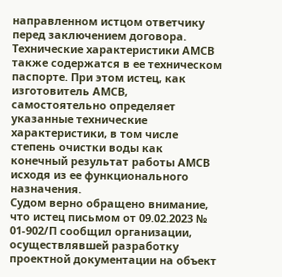направленном истцом ответчику перед заключением договора.
Технические характеристики АМСВ также содержатся в ее техническом паспорте. При этом истец, как изготовитель АМСВ, самостоятельно определяет указанные технические характеристики, в том числе степень очистки воды как конечный результат работы АМСВ исходя из ее функционального назначения.
Судом верно обращено внимание, что истец письмом от 09.02.2023 № 01-902/П сообщил организации, осуществлявшей разработку проектной документации на объект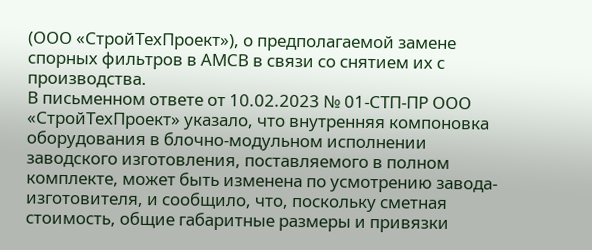(ООО «СтройТехПроект»), о предполагаемой замене спорных фильтров в АМСВ в связи со снятием их с производства.
В письменном ответе от 10.02.2023 № 01-СТП-ПР ООО «СтройТехПроект» указало, что внутренняя компоновка оборудования в блочно-модульном исполнении заводского изготовления, поставляемого в полном комплекте, может быть изменена по усмотрению завода-изготовителя, и сообщило, что, поскольку сметная стоимость, общие габаритные размеры и привязки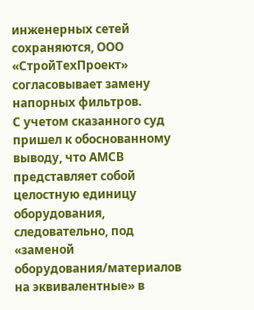инженерных сетей сохраняются, ООО «СтройТехПроект» согласовывает замену напорных фильтров.
С учетом сказанного суд пришел к обоснованному выводу, что АМСВ представляет собой целостную единицу оборудования, следовательно, под «заменой оборудования/материалов на эквивалентные» в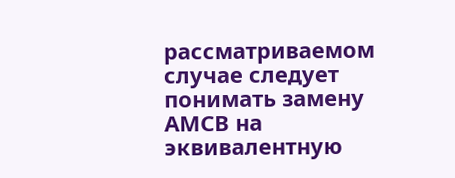рассматриваемом случае следует понимать замену АМСВ на эквивалентную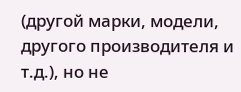(другой марки, модели, другого производителя и т.д.), но не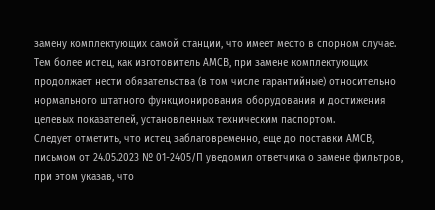замену комплектующих самой станции, что имеет место в спорном случае.
Тем более истец, как изготовитель АМСВ, при замене комплектующих продолжает нести обязательства (в том числе гарантийные) относительно нормального штатного функционирования оборудования и достижения целевых показателей, установленных техническим паспортом.
Следует отметить, что истец заблаговременно, еще до поставки АМСВ, письмом от 24.05.2023 № 01-2405/П уведомил ответчика о замене фильтров, при этом указав, что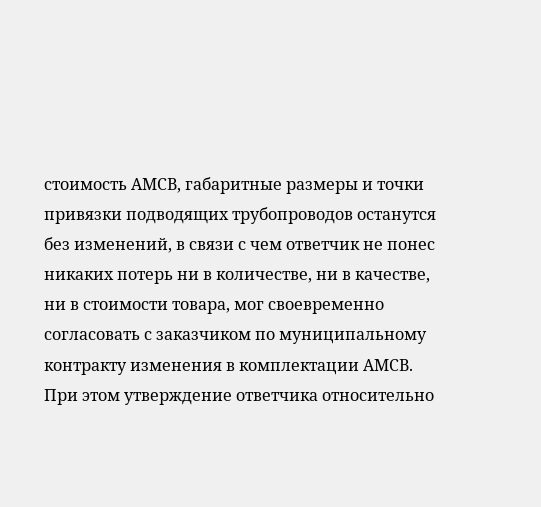стоимость АМСВ, габаритные размеры и точки привязки подводящих трубопроводов останутся без изменений, в связи с чем ответчик не понес никаких потерь ни в количестве, ни в качестве, ни в стоимости товара, мог своевременно согласовать с заказчиком по муниципальному контракту изменения в комплектации АМСВ.
При этом утверждение ответчика относительно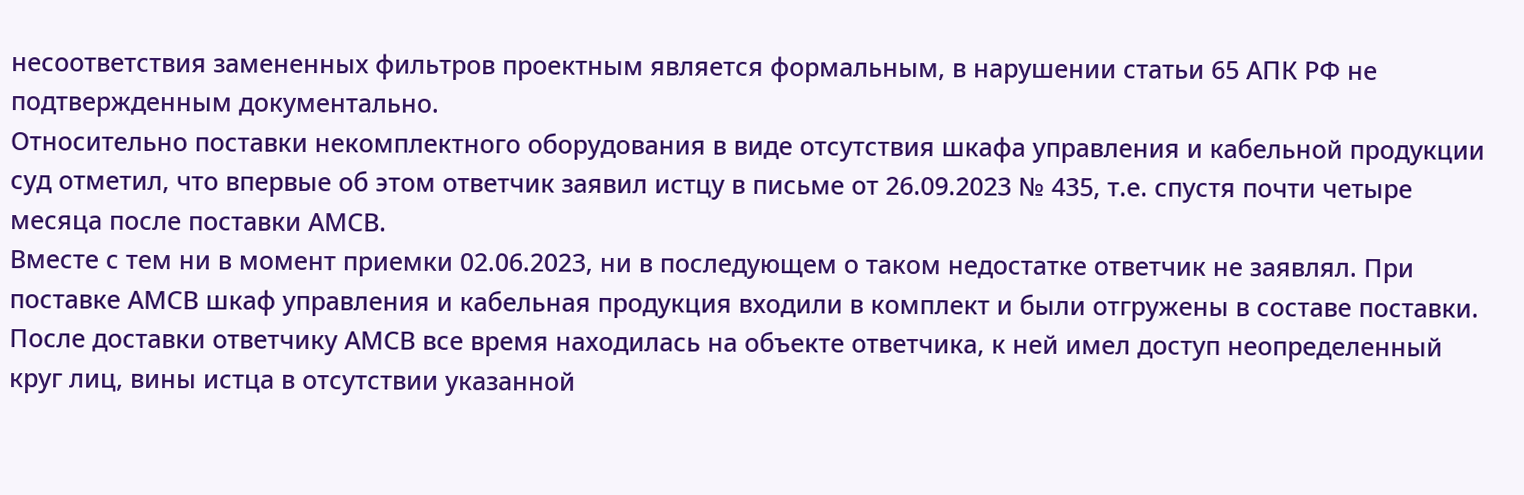несоответствия замененных фильтров проектным является формальным, в нарушении статьи 65 АПК РФ не подтвержденным документально.
Относительно поставки некомплектного оборудования в виде отсутствия шкафа управления и кабельной продукции суд отметил, что впервые об этом ответчик заявил истцу в письме от 26.09.2023 № 435, т.е. спустя почти четыре месяца после поставки АМСВ.
Вместе с тем ни в момент приемки 02.06.2023, ни в последующем о таком недостатке ответчик не заявлял. При поставке АМСВ шкаф управления и кабельная продукция входили в комплект и были отгружены в составе поставки. После доставки ответчику АМСВ все время находилась на объекте ответчика, к ней имел доступ неопределенный круг лиц, вины истца в отсутствии указанной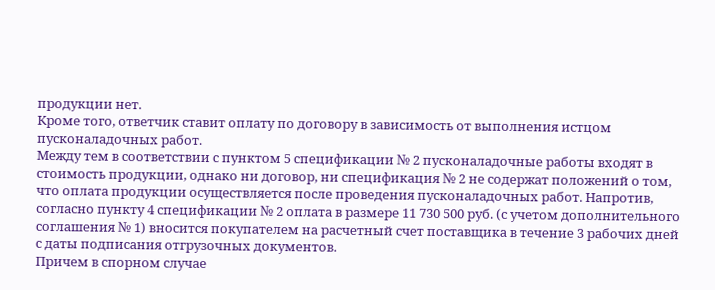продукции нет.
Кроме того, ответчик ставит оплату по договору в зависимость от выполнения истцом пусконаладочных работ.
Между тем в соответствии с пунктом 5 спецификации № 2 пусконаладочные работы входят в стоимость продукции, однако ни договор, ни спецификация № 2 не содержат положений о том, что оплата продукции осуществляется после проведения пусконаладочных работ. Напротив, согласно пункту 4 спецификации № 2 оплата в размере 11 730 500 руб. (с учетом дополнительного соглашения № 1) вносится покупателем на расчетный счет поставщика в течение 3 рабочих дней с даты подписания отгрузочных документов.
Причем в спорном случае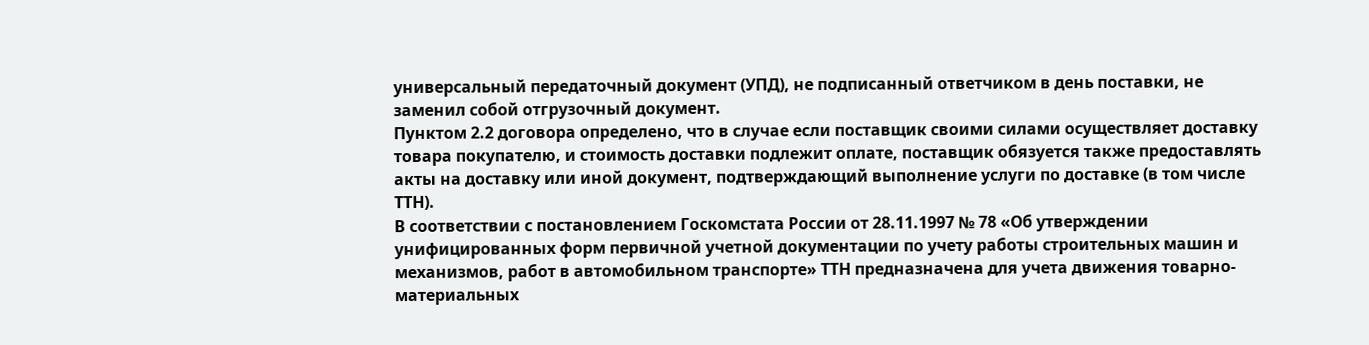универсальный передаточный документ (УПД), не подписанный ответчиком в день поставки, не заменил собой отгрузочный документ.
Пунктом 2.2 договора определено, что в случае если поставщик своими силами осуществляет доставку товара покупателю, и стоимость доставки подлежит оплате, поставщик обязуется также предоставлять акты на доставку или иной документ, подтверждающий выполнение услуги по доставке (в том числе ТТН).
В соответствии с постановлением Госкомстата России от 28.11.1997 № 78 «Об утверждении унифицированных форм первичной учетной документации по учету работы строительных машин и механизмов, работ в автомобильном транспорте» ТТН предназначена для учета движения товарно-материальных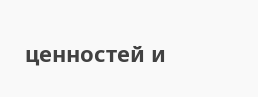ценностей и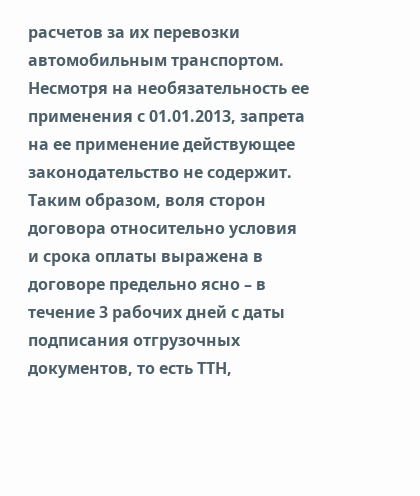расчетов за их перевозки автомобильным транспортом. Несмотря на необязательность ее применения с 01.01.2013, запрета на ее применение действующее законодательство не содержит.
Таким образом, воля сторон договора относительно условия и срока оплаты выражена в договоре предельно ясно – в течение 3 рабочих дней с даты подписания отгрузочных документов, то есть ТТН,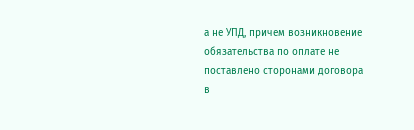а не УПД, причем возникновение обязательства по оплате не поставлено сторонами договора в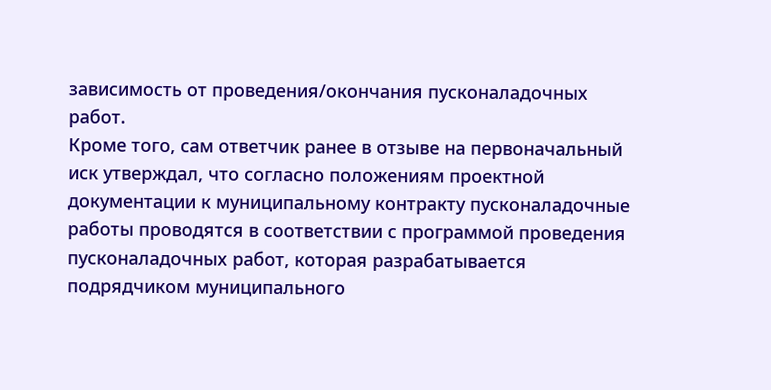зависимость от проведения/окончания пусконаладочных работ.
Кроме того, сам ответчик ранее в отзыве на первоначальный иск утверждал, что согласно положениям проектной документации к муниципальному контракту пусконаладочные работы проводятся в соответствии с программой проведения пусконаладочных работ, которая разрабатывается подрядчиком муниципального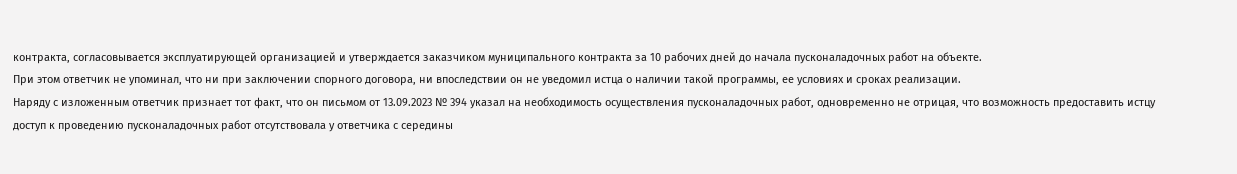контракта, согласовывается эксплуатирующей организацией и утверждается заказчиком муниципального контракта за 10 рабочих дней до начала пусконаладочных работ на объекте.
При этом ответчик не упоминал, что ни при заключении спорного договора, ни впоследствии он не уведомил истца о наличии такой программы, ее условиях и сроках реализации.
Наряду с изложенным ответчик признает тот факт, что он письмом от 13.09.2023 № 394 указал на необходимость осуществления пусконаладочных работ, одновременно не отрицая, что возможность предоставить истцу доступ к проведению пусконаладочных работ отсутствовала у ответчика с середины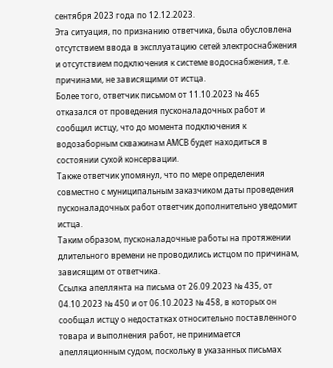сентября 2023 года по 12.12.2023.
Эта ситуация, по признанию ответчика, была обусловлена отсутствием ввода в эксплуатацию сетей электроснабжения и отсутствием подключения к системе водоснабжения, т.е. причинами, не зависящими от истца.
Более того, ответчик письмом от 11.10.2023 № 465 отказался от проведения пусконаладочных работ и сообщил истцу, что до момента подключения к водозаборным скважинам АМСВ будет находиться в состоянии сухой консервации.
Также ответчик упомянул, что по мере определения совместно с муниципальным заказчиком даты проведения пусконаладочных работ ответчик дополнительно уведомит истца.
Таким образом, пусконаладочные работы на протяжении длительного времени не проводились истцом по причинам, зависящим от ответчика.
Ссылка апеллянта на письма от 26.09.2023 № 435, от 04.10.2023 № 450 и от 06.10.2023 № 458, в которых он сообщал истцу о недостатках относительно поставленного товара и выполнения работ, не принимается апелляционным судом, поскольку в указанных письмах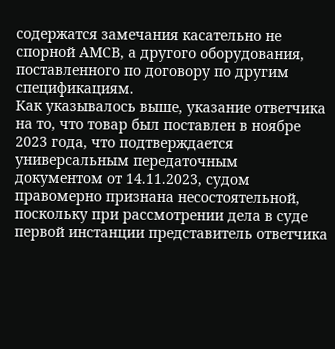содержатся замечания касательно не спорной АМСВ, а другого оборудования, поставленного по договору по другим спецификациям.
Как указывалось выше, указание ответчика на то, что товар был поставлен в ноябре 2023 года, что подтверждается универсальным передаточным документом от 14.11.2023, судом правомерно признана несостоятельной, поскольку при рассмотрении дела в суде первой инстанции представитель ответчика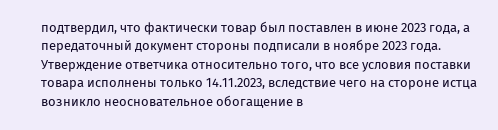подтвердил, что фактически товар был поставлен в июне 2023 года, а передаточный документ стороны подписали в ноябре 2023 года.
Утверждение ответчика относительно того, что все условия поставки товара исполнены только 14.11.2023, вследствие чего на стороне истца возникло неосновательное обогащение в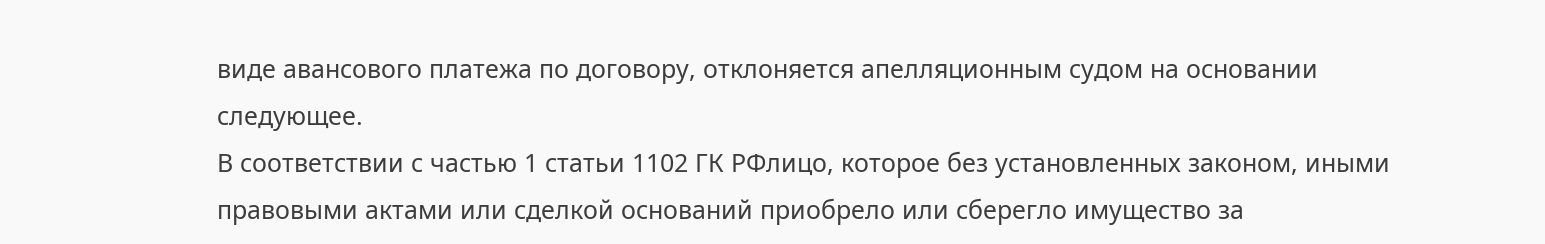виде авансового платежа по договору, отклоняется апелляционным судом на основании следующее.
В соответствии с частью 1 статьи 1102 ГК РФлицо, которое без установленных законом, иными правовыми актами или сделкой оснований приобрело или сберегло имущество за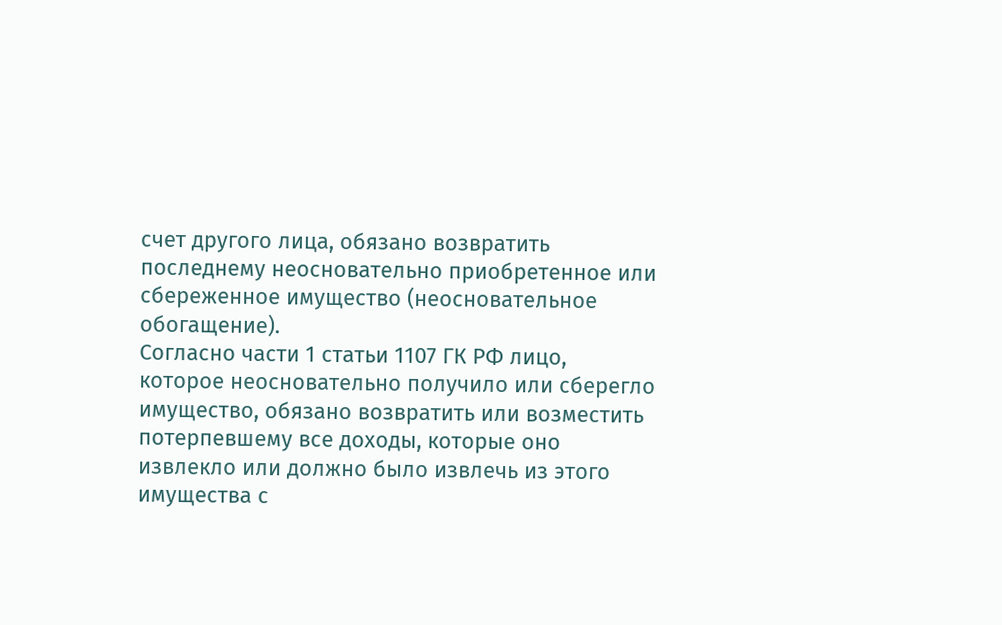счет другого лица, обязано возвратить последнему неосновательно приобретенное или сбереженное имущество (неосновательное обогащение).
Согласно части 1 статьи 1107 ГК РФ лицо, которое неосновательно получило или сберегло имущество, обязано возвратить или возместить потерпевшему все доходы, которые оно извлекло или должно было извлечь из этого имущества с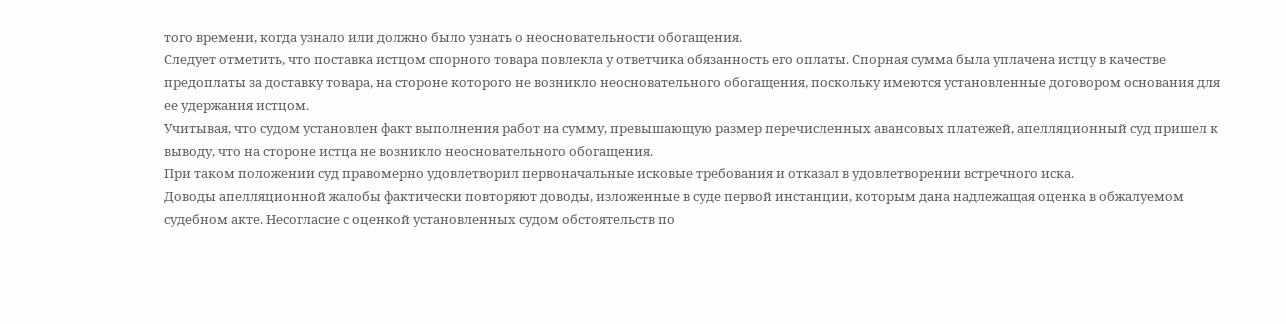того времени, когда узнало или должно было узнать о неосновательности обогащения.
Следует отметить, что поставка истцом спорного товара повлекла у ответчика обязанность его оплаты. Спорная сумма была уплачена истцу в качестве предоплаты за доставку товара, на стороне которого не возникло неосновательного обогащения, поскольку имеются установленные договором основания для ее удержания истцом.
Учитывая, что судом установлен факт выполнения работ на сумму, превышающую размер перечисленных авансовых платежей, апелляционный суд пришел к выводу, что на стороне истца не возникло неосновательного обогащения.
При таком положении суд правомерно удовлетворил первоначальные исковые требования и отказал в удовлетворении встречного иска.
Доводы апелляционной жалобы фактически повторяют доводы, изложенные в суде первой инстанции, которым дана надлежащая оценка в обжалуемом судебном акте. Несогласие с оценкой установленных судом обстоятельств по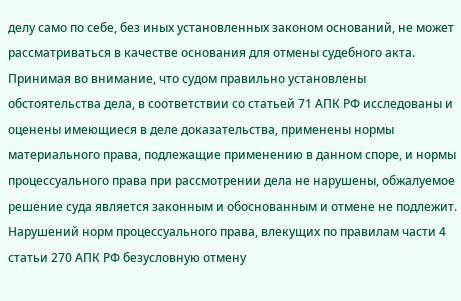делу само по себе, без иных установленных законом оснований, не может рассматриваться в качестве основания для отмены судебного акта.
Принимая во внимание, что судом правильно установлены обстоятельства дела, в соответствии со статьей 71 АПК РФ исследованы и оценены имеющиеся в деле доказательства, применены нормы материального права, подлежащие применению в данном споре, и нормы процессуального права при рассмотрении дела не нарушены, обжалуемое решение суда является законным и обоснованным и отмене не подлежит.
Нарушений норм процессуального права, влекущих по правилам части 4 статьи 270 АПК РФ безусловную отмену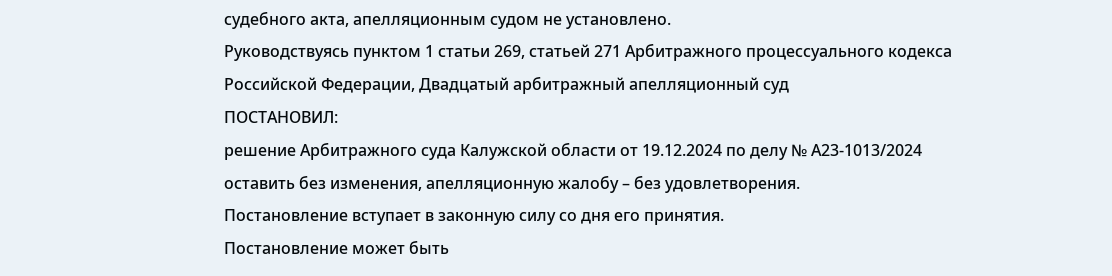судебного акта, апелляционным судом не установлено.
Руководствуясь пунктом 1 статьи 269, статьей 271 Арбитражного процессуального кодекса Российской Федерации, Двадцатый арбитражный апелляционный суд
ПОСТАНОВИЛ:
решение Арбитражного суда Калужской области от 19.12.2024 по делу № А23-1013/2024 оставить без изменения, апелляционную жалобу – без удовлетворения.
Постановление вступает в законную силу со дня его принятия.
Постановление может быть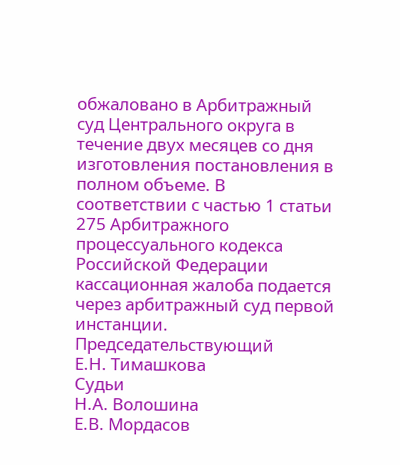обжаловано в Арбитражный суд Центрального округа в течение двух месяцев со дня изготовления постановления в полном объеме. В соответствии с частью 1 статьи 275 Арбитражного процессуального кодекса Российской Федерации кассационная жалоба подается через арбитражный суд первой инстанции.
Председательствующий
Е.Н. Тимашкова
Судьи
Н.А. Волошина
Е.В. Мордасов